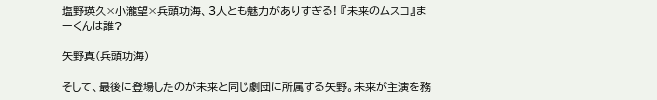塩野瑛久×小瀧望×兵頭功海、3人とも魅力がありすぎる! 『未来のムスコ』まーくんは誰?

矢野真(兵頭功海)

そして、最後に登場したのが未来と同じ劇団に所属する矢野。未来が主演を務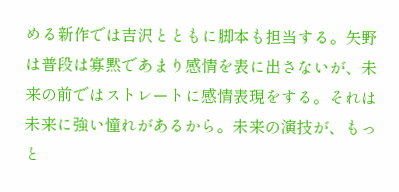める新作では吉沢とともに脚本も担当する。矢野は普段は寡黙であまり感情を表に出さないが、未来の前ではストレートに感情表現をする。それは未来に強い憧れがあるから。未来の演技が、もっと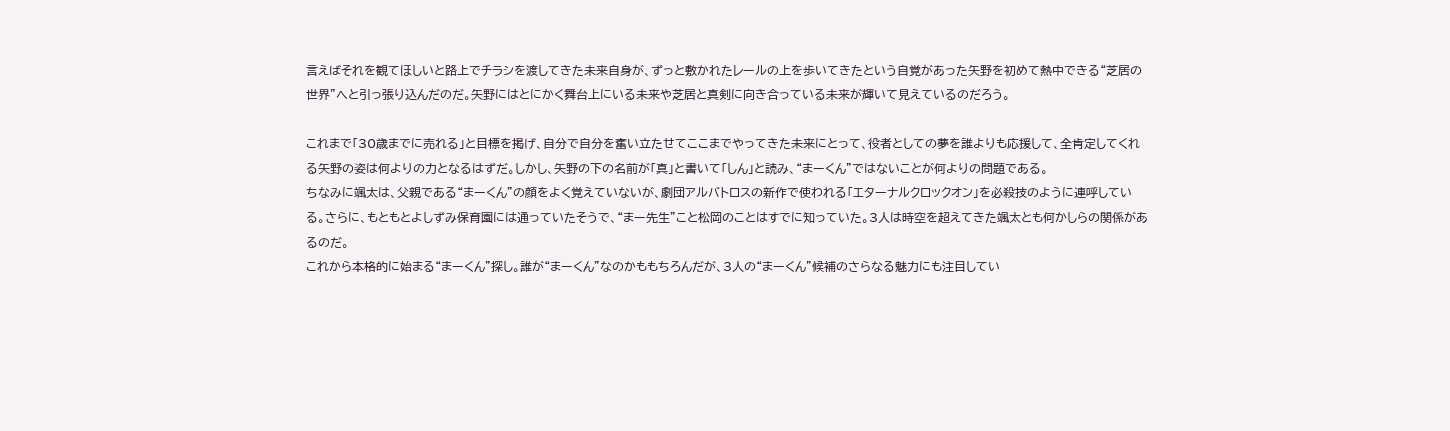言えばそれを観てほしいと路上でチラシを渡してきた未来自身が、ずっと敷かれたレールの上を歩いてきたという自覚があった矢野を初めて熱中できる“芝居の世界”へと引っ張り込んだのだ。矢野にはとにかく舞台上にいる未来や芝居と真剣に向き合っている未来が輝いて見えているのだろう。

これまで「30歳までに売れる」と目標を掲げ、自分で自分を奮い立たせてここまでやってきた未来にとって、役者としての夢を誰よりも応援して、全肯定してくれる矢野の姿は何よりの力となるはずだ。しかし、矢野の下の名前が「真」と書いて「しん」と読み、“まーくん”ではないことが何よりの問題である。
ちなみに颯太は、父親である“まーくん”の顔をよく覚えていないが、劇団アルバトロスの新作で使われる「エターナルクロックオン」を必殺技のように連呼している。さらに、もともとよしずみ保育園には通っていたそうで、“まー先生”こと松岡のことはすでに知っていた。3人は時空を超えてきた颯太とも何かしらの関係があるのだ。
これから本格的に始まる“まーくん”探し。誰が“まーくん”なのかももちろんだが、3人の“まーくん”候補のさらなる魅力にも注目してい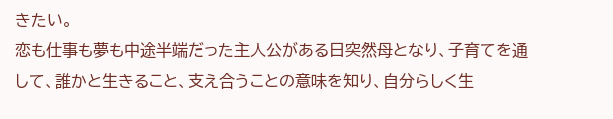きたい。
恋も仕事も夢も中途半端だった主人公がある日突然母となり、子育てを通して、誰かと生きること、支え合うことの意味を知り、自分らしく生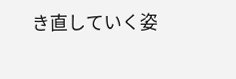き直していく姿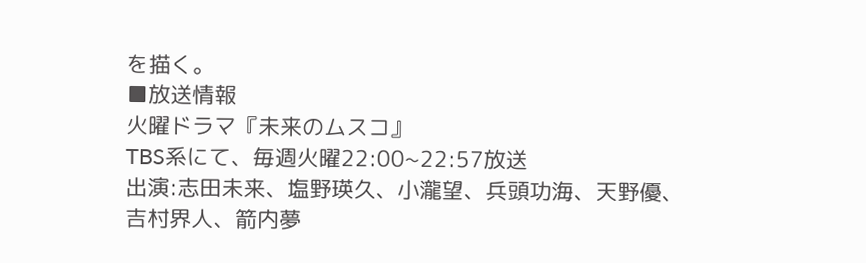を描く。
■放送情報
火曜ドラマ『未来のムスコ』
TBS系にて、毎週火曜22:00~22:57放送
出演:志田未来、塩野瑛久、小瀧望、兵頭功海、天野優、吉村界人、箭内夢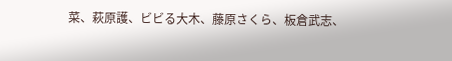菜、萩原護、ビビる大木、藤原さくら、板倉武志、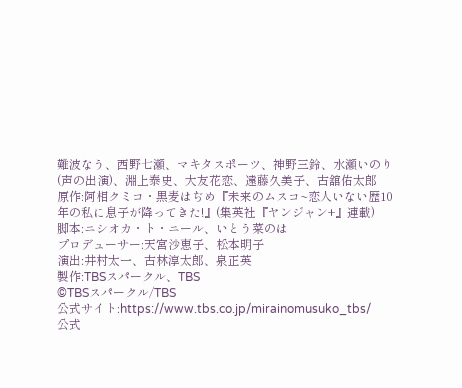難波なう、西野七瀬、マキタスポーツ、神野三鈴、水瀬いのり(声の出演)、淵上泰史、大友花恋、遠藤久美子、古舘佑太郎
原作:阿相クミコ・黒麦はぢめ『未来のムスコ~恋人いない歴10年の私に息子が降ってきた!』(集英社『ヤンジャン+』連載)
脚本:ニシオカ・ト・ニール、いとう菜のは
プロデューサー:天宮沙恵子、松本明子
演出:井村太一、古林淳太郎、泉正英
製作:TBSスパークル、TBS
©TBSスパークル/TBS
公式サイト:https://www.tbs.co.jp/mirainomusuko_tbs/
公式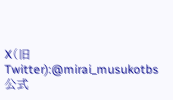X(旧Twitter):@mirai_musukotbs
公式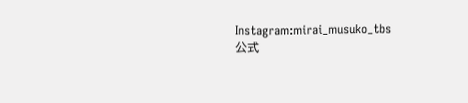Instagram:mirai_musuko_tbs
公式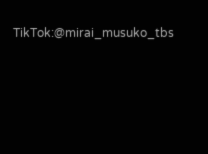TikTok:@mirai_musuko_tbs